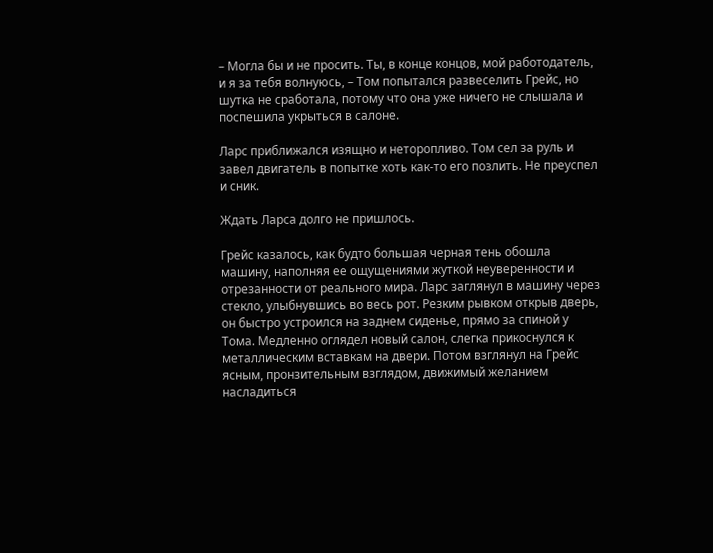– Могла бы и не просить. Ты, в конце концов, мой работодатель, и я за тебя волнуюсь, – Том попытался развеселить Грейс, но шутка не сработала, потому что она уже ничего не слышала и поспешила укрыться в салоне.

Ларс приближался изящно и неторопливо. Том сел за руль и завел двигатель в попытке хоть как-то его позлить. Не преуспел и сник.

Ждать Ларса долго не пришлось.

Грейс казалось, как будто большая черная тень обошла машину, наполняя ее ощущениями жуткой неуверенности и отрезанности от реального мира. Ларс заглянул в машину через стекло, улыбнувшись во весь рот. Резким рывком открыв дверь, он быстро устроился на заднем сиденье, прямо за спиной у Тома. Медленно оглядел новый салон, слегка прикоснулся к металлическим вставкам на двери. Потом взглянул на Грейс ясным, пронзительным взглядом, движимый желанием насладиться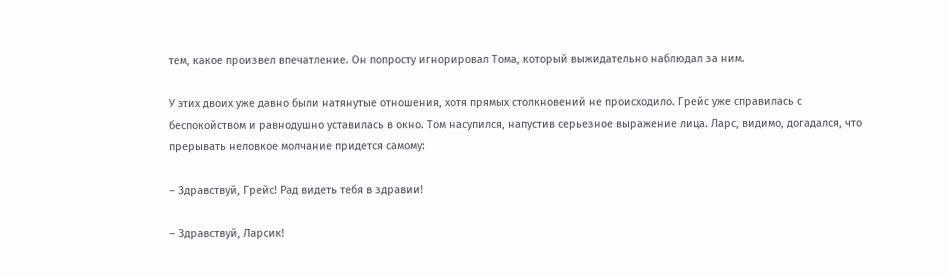тем, какое произвел впечатление. Он попросту игнорировал Тома, который выжидательно наблюдал за ним.

У этих двоих уже давно были натянутые отношения, хотя прямых столкновений не происходило. Грейс уже справилась с беспокойством и равнодушно уставилась в окно. Том насупился, напустив серьезное выражение лица. Ларс, видимо, догадался, что прерывать неловкое молчание придется самому:

– Здравствуй, Грейс! Рад видеть тебя в здравии!

– Здравствуй, Ларсик!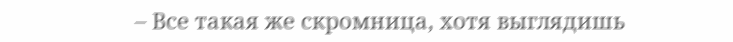– Все такая же скромница, хотя выглядишь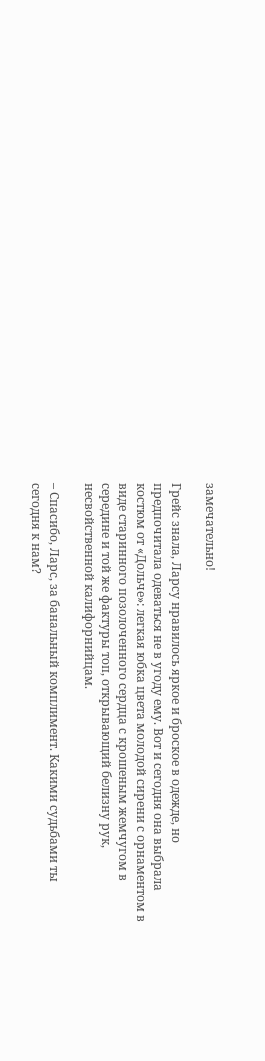замечательно!

Грейс знала, Ларсу нравилось яркое и броское в одежде, но предпочитала одеваться не в угоду ему. Вот и сегодня она выбрала костюм от «Дольче»: легкая юбка цвета молодой сирени с орнаментом в виде старинного позолоченного сердца с крошеным жемчугом в середине и той же фактуры топ, открывающий белизну рук, несвойственной калифорнийцам.

– Спасибо, Ларс, за банальный комплимент. Какими судьбами ты сегодня к нам?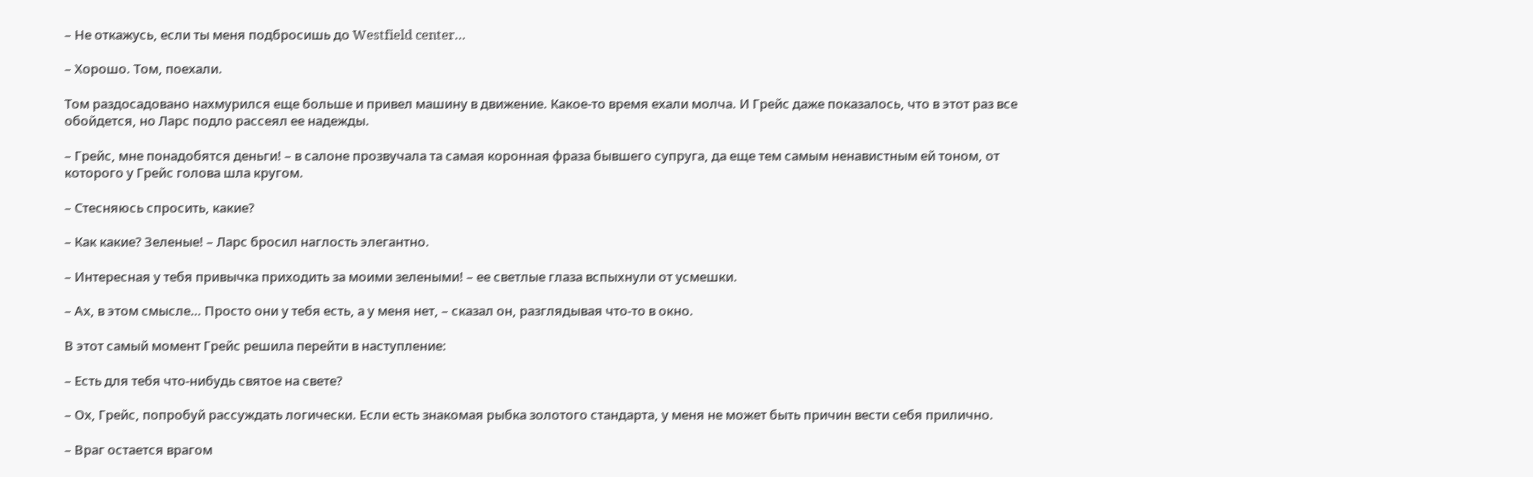– Не откажусь, если ты меня подбросишь до Westfield center…

– Хорошо. Том, поехали.

Том раздосадовано нахмурился еще больше и привел машину в движение. Какое-то время ехали молча. И Грейс даже показалось, что в этот раз все обойдется, но Ларс подло рассеял ее надежды.

– Грейс, мне понадобятся деньги! – в салоне прозвучала та самая коронная фраза бывшего супруга, да еще тем самым ненавистным ей тоном, от которого у Грейс голова шла кругом.

– Стесняюсь спросить, какие?

– Как какие? Зеленые! – Ларс бросил наглость элегантно.

– Интересная у тебя привычка приходить за моими зелеными! – ее светлые глаза вспыхнули от усмешки.

– Ах, в этом смысле… Просто они у тебя есть, а у меня нет, – сказал он, разглядывая что-то в окно.

В этот самый момент Грейс решила перейти в наступление:

– Есть для тебя что-нибудь святое на свете?

– Ох, Грейс, попробуй рассуждать логически. Если есть знакомая рыбка золотого стандарта, у меня не может быть причин вести себя прилично.

– Враг остается врагом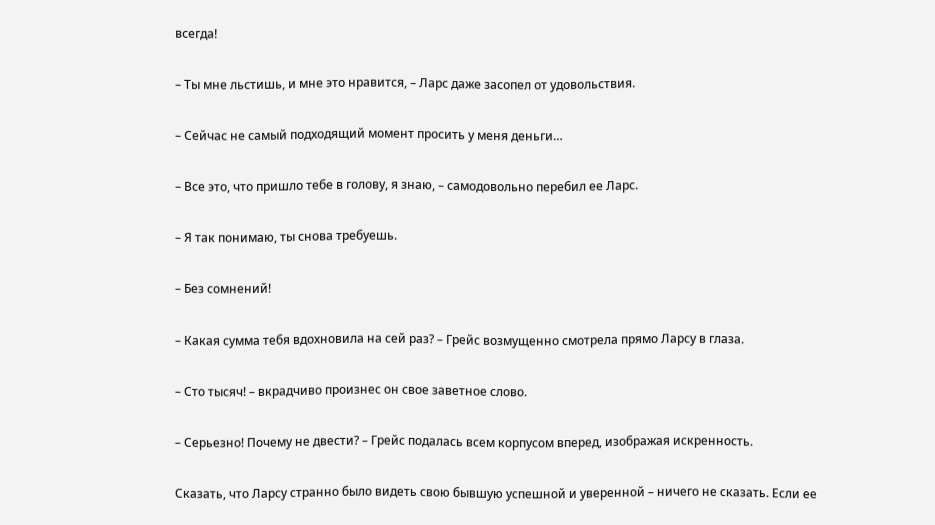всегда!

– Ты мне льстишь, и мне это нравится, – Ларс даже засопел от удовольствия.

– Сейчас не самый подходящий момент просить у меня деньги…

– Все это, что пришло тебе в голову, я знаю, – самодовольно перебил ее Ларс.

– Я так понимаю, ты снова требуешь.

– Без сомнений!

– Какая сумма тебя вдохновила на сей раз? – Грейс возмущенно смотрела прямо Ларсу в глаза.

– Сто тысяч! – вкрадчиво произнес он свое заветное слово.

– Серьезно! Почему не двести? – Грейс подалась всем корпусом вперед, изображая искренность.

Сказать, что Ларсу странно было видеть свою бывшую успешной и уверенной – ничего не сказать. Если ее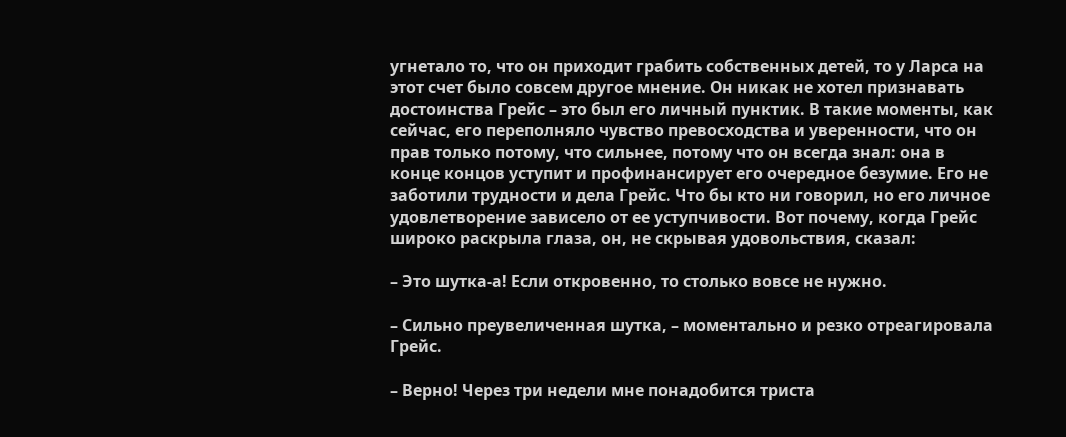угнетало то, что он приходит грабить собственных детей, то у Ларса на этот счет было совсем другое мнение. Он никак не хотел признавать достоинства Грейс – это был его личный пунктик. В такие моменты, как сейчас, его переполняло чувство превосходства и уверенности, что он прав только потому, что сильнее, потому что он всегда знал: она в конце концов уступит и профинансирует его очередное безумие. Его не заботили трудности и дела Грейс. Что бы кто ни говорил, но его личное удовлетворение зависело от ее уступчивости. Вот почему, когда Грейс широко раскрыла глаза, он, не скрывая удовольствия, сказал:

– Это шутка-а! Если откровенно, то столько вовсе не нужно.

– Сильно преувеличенная шутка, – моментально и резко отреагировала Грейс.

– Верно! Через три недели мне понадобится триста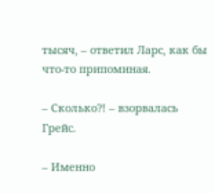тысяч, – ответил Ларс, как бы что-то припоминая.

– Сколько?! – взорвалась Грейс.

– Именно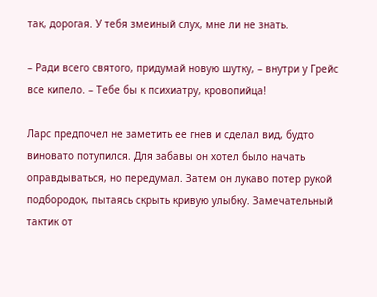так, дорогая. У тебя змеиный слух, мне ли не знать.

– Ради всего святого, придумай новую шутку, – внутри у Грейс все кипело. – Тебе бы к психиатру, кровопийца!

Ларс предпочел не заметить ее гнев и сделал вид, будто виновато потупился. Для забавы он хотел было начать оправдываться, но передумал. Затем он лукаво потер рукой подбородок, пытаясь скрыть кривую улыбку. Замечательный тактик от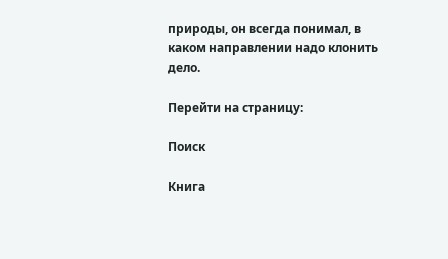природы, он всегда понимал, в каком направлении надо клонить дело.

Перейти на страницу:

Поиск

Книга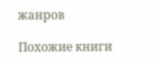жанров

Похожие книги